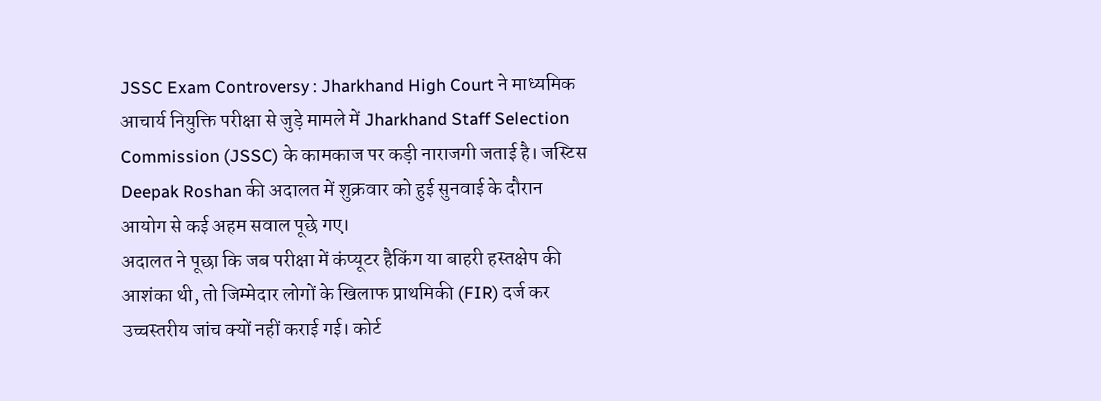JSSC Exam Controversy : Jharkhand High Court ने माध्यमिक आचार्य नियुक्ति परीक्षा से जुड़े मामले में Jharkhand Staff Selection Commission (JSSC) के कामकाज पर कड़ी नाराजगी जताई है। जस्टिस Deepak Roshan की अदालत में शुक्रवार को हुई सुनवाई के दौरान आयोग से कई अहम सवाल पूछे गए।
अदालत ने पूछा कि जब परीक्षा में कंप्यूटर हैकिंग या बाहरी हस्तक्षेप की आशंका थी, तो जिम्मेदार लोगों के खिलाफ प्राथमिकी (FIR) दर्ज कर उच्चस्तरीय जांच क्यों नहीं कराई गई। कोर्ट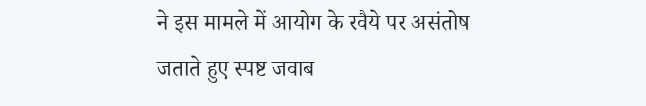ने इस मामले में आयोग के रवैये पर असंतोष जताते हुए स्पष्ट जवाब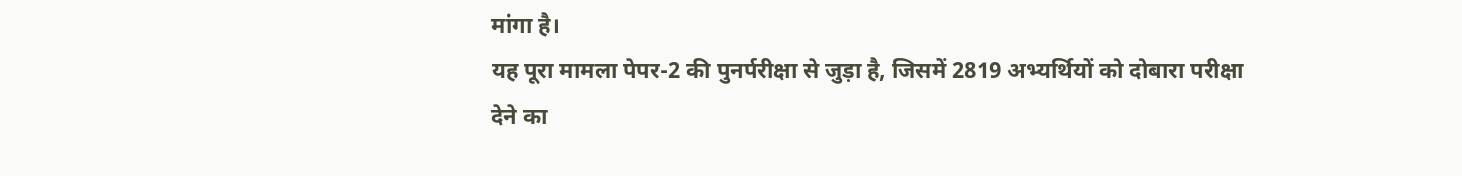मांगा है।
यह पूरा मामला पेपर-2 की पुनर्परीक्षा से जुड़ा है, जिसमें 2819 अभ्यर्थियों को दोबारा परीक्षा देने का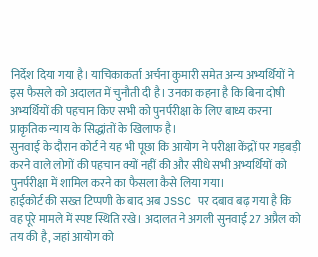निर्देश दिया गया है। याचिकाकर्ता अर्चना कुमारी समेत अन्य अभ्यर्थियों ने इस फैसले को अदालत में चुनौती दी है। उनका कहना है कि बिना दोषी अभ्यर्थियों की पहचान किए सभी को पुनर्परीक्षा के लिए बाध्य करना प्राकृतिक न्याय के सिद्धांतों के खिलाफ है।
सुनवाई के दौरान कोर्ट ने यह भी पूछा कि आयोग ने परीक्षा केंद्रों पर गड़बड़ी करने वाले लोगों की पहचान क्यों नहीं की और सीधे सभी अभ्यर्थियों को पुनर्परीक्षा में शामिल करने का फैसला कैसे लिया गया।
हाईकोर्ट की सख्त टिप्पणी के बाद अब JSSC पर दबाव बढ़ गया है कि वह पूरे मामले में स्पष्ट स्थिति रखे। अदालत ने अगली सुनवाई 27 अप्रैल को तय की है, जहां आयोग को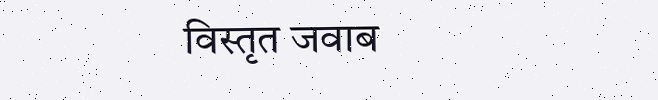विस्तृत जवाब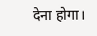देना होगा।